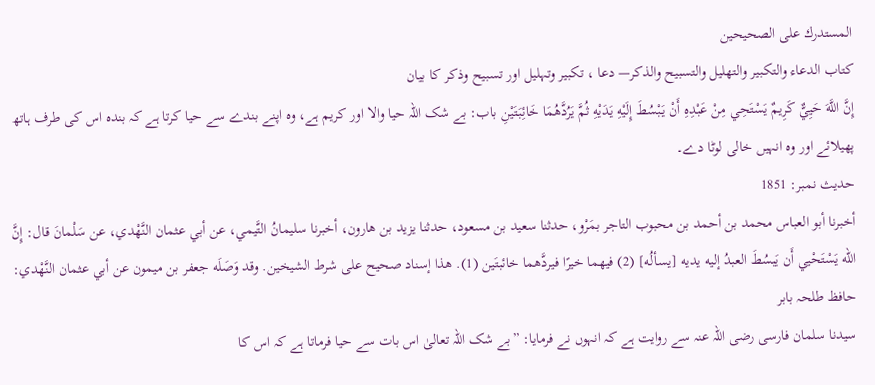المستدرك على الصحيحين
كتاب الدعاء والتكبير والتهليل والتسبيح والذكر— دعا ، تکبیر وتہلیل اور تسبیح وذکر کا بیان
إِنَّ اللَّهَ حَيِيٌّ كَرِيمٌ يَسْتَحِي مِنْ عَبْدِهِ أَنْ يَبْسُطَ إِلَيْهِ يَدَيْهِ ثُمَّ يَرُدَّهُمَا خَائِبَتَيْنِ باب: بے شک اللہ حیا والا اور کریم ہے، وہ اپنے بندے سے حیا کرتا ہے کہ بندہ اس کی طرف ہاتھ پھیلائے اور وہ انہیں خالی لوٹا دے۔
حدیث نمبر: 1851
أخبرنا أبو العباس محمد بن أحمد بن محبوب التاجر بمَرْو، حدثنا سعيد بن مسعود، حدثنا يزيد بن هارون، أخبرنا سليمانُ التَّيمي، عن أبي عثمان النَّهْدي، عن سَلْمانَ قال: إِنَّ الله يَسْتَحْيي أَن يَبسُطَ العبدُ إليه يديه [يسألُه] (2) فيهما خيرًا فيردَّهما خائبتَين (1). هذا إسناد صحيح على شرط الشيخين. وقد وَصَلَه جعفر بن ميمون عن أبي عثمان النَّهْدي:
حافظ طلحہ بابر
سیدنا سلمان فارسی رضی اللہ عنہ سے روایت ہے کہ انہوں نے فرمایا: ”بے شک اللہ تعالیٰ اس بات سے حیا فرماتا ہے کہ اس کا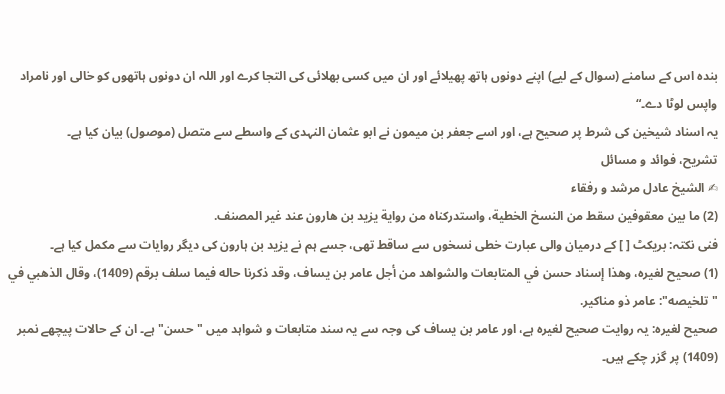بندہ اس کے سامنے (سوال کے لیے) اپنے دونوں ہاتھ پھیلائے اور ان میں کسی بھلائی کی التجا کرے اور اللہ ان دونوں ہاتھوں کو خالی اور نامراد واپس لوٹا دے۔“
یہ اسناد شیخین کی شرط پر صحیح ہے، اور اسے جعفر بن میمون نے ابو عثمان النہدی کے واسطے سے متصل (موصول) بیان کیا ہے۔
تشریح، فوائد و مسائل
✍ الشیخ عادل مرشد و رفقاء
(2) ما بين معقوفين سقط من النسخ الخطية، واستدركناه من رواية يزيد بن هارون عند غير المصنف.
فنی نکتہ: بریکٹ [ ] کے درمیان والی عبارت خطی نسخوں سے ساقط تھی، جسے ہم نے یزید بن ہارون کی دیگر روایات سے مکمل کیا ہے۔
(1) صحيح لغيره، وهذا إسناد حسن في المتابعات والشواهد من أجل عامر بن يساف، وقد ذكرنا حاله فيما سلف برقم (1409)، وقال الذهبي في "تلخيصه": عامر ذو مناكير.
صحیح لغیرہ: یہ روایت صحیح لغیرہ ہے، اور عامر بن يساف کی وجہ سے یہ سند متابعات و شواہد میں "حسن" ہے۔ ان کے حالات پیچھے نمبر (1409) پر گزر چکے ہیں۔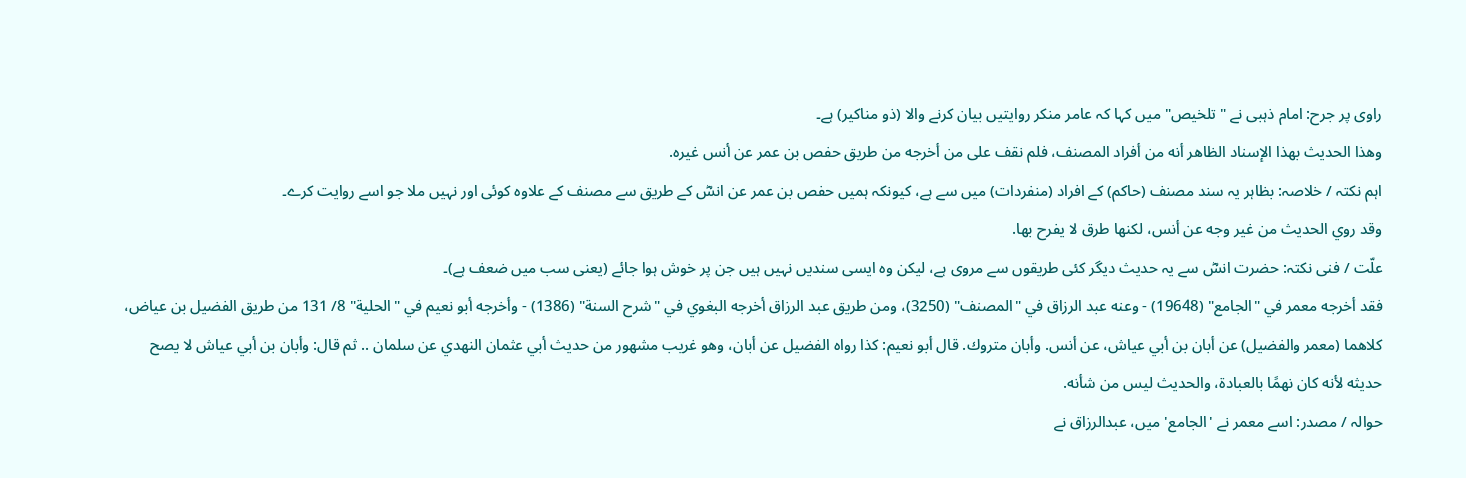راوی پر جرح: امام ذہبی نے "تلخیص" میں کہا کہ عامر منکر روایتیں بیان کرنے والا (ذو مناکير) ہے۔
وهذا الحديث بهذا الإسناد الظاهر أنه من أفراد المصنف، فلم نقف على من أخرجه من طريق حفص بن عمر عن أنس غيره.
اہم نکتہ / خلاصہ: بظاہر یہ سند مصنف (حاکم) کے افراد (منفردات) میں سے ہے، کیونکہ ہمیں حفص بن عمر عن انسؓ کے طریق سے مصنف کے علاوہ کوئی اور نہیں ملا جو اسے روایت کرے۔
وقد روي الحديث من غير وجه عن أنس، لكنها طرق لا يفرح بها.
علّت / فنی نکتہ: حضرت انسؓ سے یہ حدیث دیگر کئی طریقوں سے مروی ہے، لیکن وہ ایسی سندیں نہیں ہیں جن پر خوش ہوا جائے (یعنی سب میں ضعف ہے)۔
فقد أخرجه معمر في "الجامع" (19648) - وعنه عبد الرزاق في "المصنف" (3250)، ومن طريق عبد الرزاق أخرجه البغوي في "شرح السنة" (1386) - وأخرجه أبو نعيم في "الحلية" 8/ 131 من طريق الفضيل بن عياض، كلاهما (معمر والفضيل) عن أبان بن أبي عياش، عن أنس. وأبان متروك. قال أبو نعيم: كذا رواه الفضيل عن أبان، وهو غريب مشهور من حديث أبي عثمان النهدي عن سلمان .. ثم قال: وأبان بن أبي عياش لا يصح حديثه لأنه كان نهمًا بالعبادة، والحديث ليس من شأنه.
حوالہ / مصدر: اسے معمر نے 'الجامع' میں، عبدالرزاق نے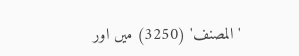'المصنف' (3250) میں اور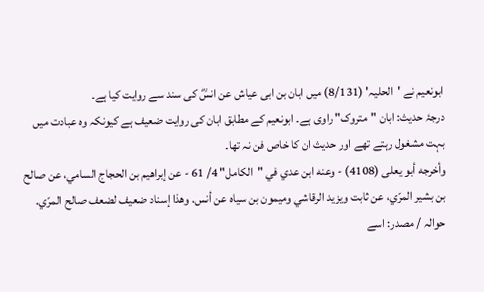ابونعیم نے 'الحلیہ' (8/131) میں ابان بن ابی عیاش عن انسؓ کی سند سے روایت کیا ہے۔
درجۂ حدیث: ابان "متروک" راوی ہے۔ ابونعیم کے مطابق ابان کی روایت ضعیف ہے کیونکہ وہ عبادت میں بہت مشغول رہتے تھے اور حدیث ان کا خاص فن نہ تھا۔
وأخرجه أبو يعلى (4108) - وعنه ابن عدي في "الكامل" 4/ 61 - عن إبراهيم بن الحجاج السامي، عن صالح بن بشير المرّي، عن ثابت ويزيد الرقاشي وميمون بن سياه عن أنس. وهذا إسناد ضعيف لضعف صالح المرّي.
حوالہ / مصدر: اسے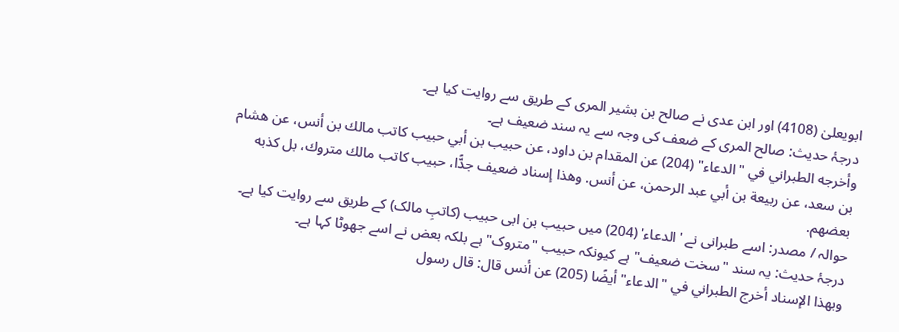ابویعلیٰ (4108) اور ابن عدی نے صالح بن بشیر المری کے طریق سے روایت کیا ہے۔
درجۂ حدیث: صالح المری کے ضعف کی وجہ سے یہ سند ضعیف ہے۔
وأخرجه الطبراني في "الدعاء" (204) عن المقدام بن داود، عن حبيب بن أبي حبيب كاتب مالك بن أنس، عن هشام بن سعد، عن ربيعة بن أبي عبد الرحمن، عن أنس. وهذا إسناد ضعيف جدًّا، حبيب كاتب مالك متروك، بل كذبه بعضهم.
حوالہ / مصدر: اسے طبرانی نے 'الدعاء' (204) میں حبیب بن ابی حبیب (کاتبِ مالک) کے طریق سے روایت کیا ہے۔
درجۂ حدیث: یہ سند "سخت ضعیف" ہے کیونکہ حبیب "متروک" ہے بلکہ بعض نے اسے جھوٹا کہا ہے۔
وبهذا الإسناد أخرج الطبراني في "الدعاء" أيضًا (205) عن أنس قال: قال رسول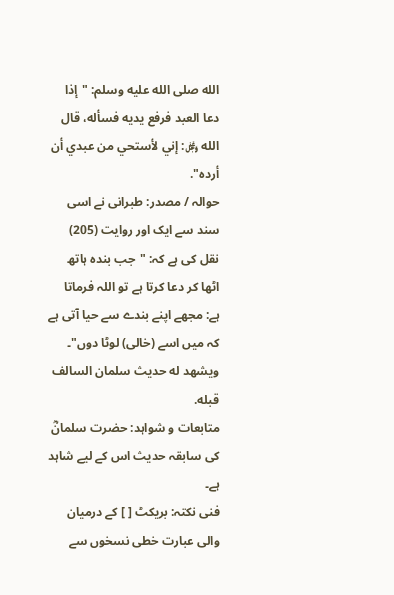الله صلى الله عليه وسلم: "إذا دعا العبد فرفع يديه فسأله، قال الله ﷿: إني لأستحي من عبدي أن أرده".
حوالہ / مصدر: طبرانی نے اسی سند سے ایک اور روایت (205) نقل کی ہے کہ: "جب بندہ ہاتھ اٹھا کر دعا کرتا ہے تو اللہ فرماتا ہے: مجھے اپنے بندے سے حیا آتی ہے کہ میں اسے (خالی) لوٹا دوں"۔
ويشهد له حديث سلمان السالف قبله.
متابعات و شواہد: حضرت سلمانؓ کی سابقہ حدیث اس کے لیے شاہد ہے۔
فنی نکتہ: بریکٹ [ ] کے درمیان والی عبارت خطی نسخوں سے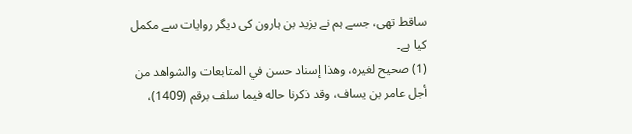ساقط تھی، جسے ہم نے یزید بن ہارون کی دیگر روایات سے مکمل کیا ہے۔
(1) صحيح لغيره، وهذا إسناد حسن في المتابعات والشواهد من أجل عامر بن يساف، وقد ذكرنا حاله فيما سلف برقم (1409)،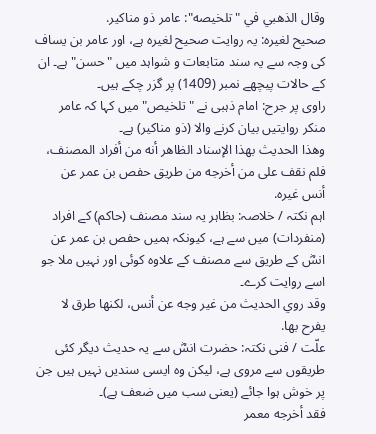وقال الذهبي في "تلخيصه": عامر ذو مناكير.
صحیح لغیرہ: یہ روایت صحیح لغیرہ ہے، اور عامر بن يساف کی وجہ سے یہ سند متابعات و شواہد میں "حسن" ہے۔ ان کے حالات پیچھے نمبر (1409) پر گزر چکے ہیں۔
راوی پر جرح: امام ذہبی نے "تلخیص" میں کہا کہ عامر منکر روایتیں بیان کرنے والا (ذو مناکير) ہے۔
وهذا الحديث بهذا الإسناد الظاهر أنه من أفراد المصنف، فلم نقف على من أخرجه من طريق حفص بن عمر عن أنس غيره.
اہم نکتہ / خلاصہ: بظاہر یہ سند مصنف (حاکم) کے افراد (منفردات) میں سے ہے، کیونکہ ہمیں حفص بن عمر عن انسؓ کے طریق سے مصنف کے علاوہ کوئی اور نہیں ملا جو اسے روایت کرے۔
وقد روي الحديث من غير وجه عن أنس، لكنها طرق لا يفرح بها.
علّت / فنی نکتہ: حضرت انسؓ سے یہ حدیث دیگر کئی طریقوں سے مروی ہے، لیکن وہ ایسی سندیں نہیں ہیں جن پر خوش ہوا جائے (یعنی سب میں ضعف ہے)۔
فقد أخرجه معمر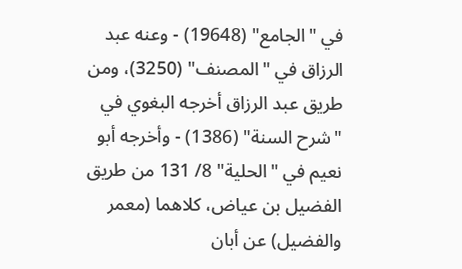في "الجامع" (19648) - وعنه عبد الرزاق في "المصنف" (3250)، ومن طريق عبد الرزاق أخرجه البغوي في "شرح السنة" (1386) - وأخرجه أبو نعيم في "الحلية" 8/ 131 من طريق الفضيل بن عياض، كلاهما (معمر والفضيل) عن أبان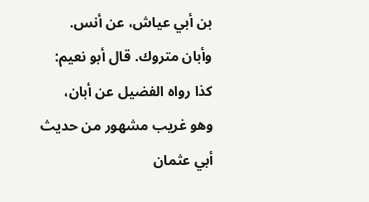بن أبي عياش، عن أنس. وأبان متروك. قال أبو نعيم: كذا رواه الفضيل عن أبان، وهو غريب مشهور من حديث أبي عثمان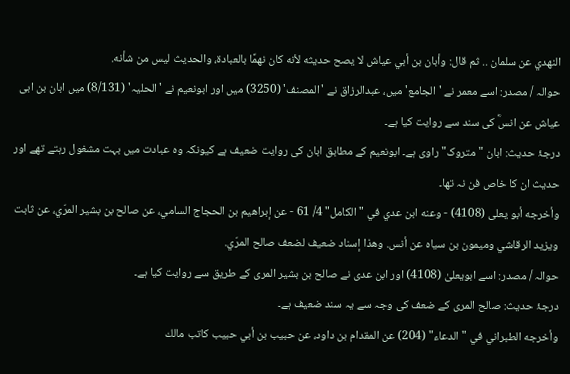النهدي عن سلمان .. ثم قال: وأبان بن أبي عياش لا يصح حديثه لأنه كان نهمًا بالعبادة، والحديث ليس من شأنه.
حوالہ / مصدر: اسے معمر نے 'الجامع' میں، عبدالرزاق نے 'المصنف' (3250) میں اور ابونعیم نے 'الحلیہ' (8/131) میں ابان بن ابی عیاش عن انسؓ کی سند سے روایت کیا ہے۔
درجۂ حدیث: ابان "متروک" راوی ہے۔ ابونعیم کے مطابق ابان کی روایت ضعیف ہے کیونکہ وہ عبادت میں بہت مشغول رہتے تھے اور حدیث ان کا خاص فن نہ تھا۔
وأخرجه أبو يعلى (4108) - وعنه ابن عدي في "الكامل" 4/ 61 - عن إبراهيم بن الحجاج السامي، عن صالح بن بشير المرّي، عن ثابت ويزيد الرقاشي وميمون بن سياه عن أنس. وهذا إسناد ضعيف لضعف صالح المرّي.
حوالہ / مصدر: اسے ابویعلیٰ (4108) اور ابن عدی نے صالح بن بشیر المری کے طریق سے روایت کیا ہے۔
درجۂ حدیث: صالح المری کے ضعف کی وجہ سے یہ سند ضعیف ہے۔
وأخرجه الطبراني في "الدعاء" (204) عن المقدام بن داود، عن حبيب بن أبي حبيب كاتب مالك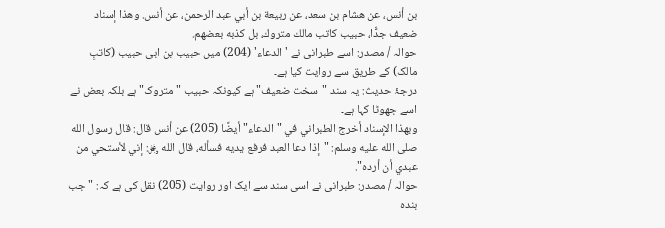بن أنس، عن هشام بن سعد، عن ربيعة بن أبي عبد الرحمن، عن أنس. وهذا إسناد ضعيف جدًّا، حبيب كاتب مالك متروك، بل كذبه بعضهم.
حوالہ / مصدر: اسے طبرانی نے 'الدعاء' (204) میں حبیب بن ابی حبیب (کاتبِ مالک) کے طریق سے روایت کیا ہے۔
درجۂ حدیث: یہ سند "سخت ضعیف" ہے کیونکہ حبیب "متروک" ہے بلکہ بعض نے اسے جھوٹا کہا ہے۔
وبهذا الإسناد أخرج الطبراني في "الدعاء" أيضًا (205) عن أنس قال: قال رسول الله صلى الله عليه وسلم: "إذا دعا العبد فرفع يديه فسأله، قال الله ﷿: إني لأستحي من عبدي أن أرده".
حوالہ / مصدر: طبرانی نے اسی سند سے ایک اور روایت (205) نقل کی ہے کہ: "جب بندہ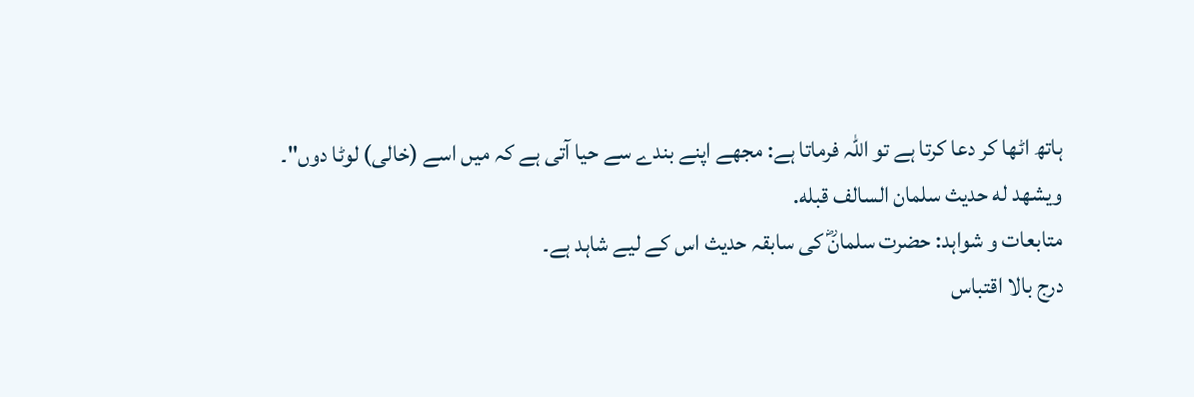ہاتھ اٹھا کر دعا کرتا ہے تو اللہ فرماتا ہے: مجھے اپنے بندے سے حیا آتی ہے کہ میں اسے (خالی) لوٹا دوں"۔
ويشهد له حديث سلمان السالف قبله.
متابعات و شواہد: حضرت سلمانؓ کی سابقہ حدیث اس کے لیے شاہد ہے۔
درج بالا اقتباس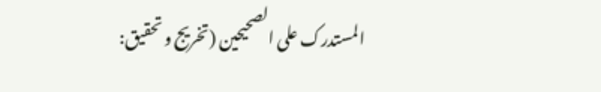المستدرک علی الصحیحین (تخریج و تحقیق: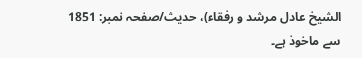الشیخ عادل مرشد و رفقاء)، حدیث/صفحہ نمبر: 1851 سے ماخوذ ہے۔